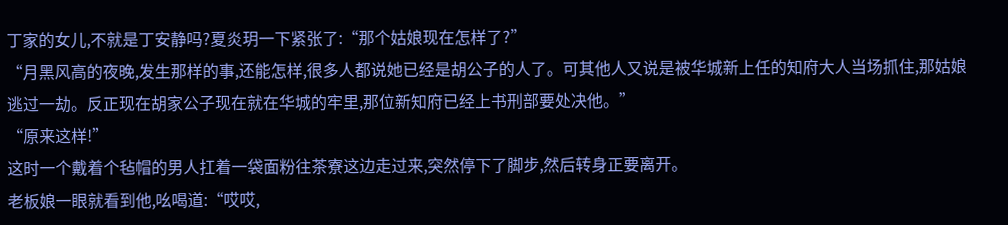丁家的女儿,不就是丁安静吗?夏炎玥一下紧张了:“那个姑娘现在怎样了?”
“月黑风高的夜晚,发生那样的事,还能怎样,很多人都说她已经是胡公子的人了。可其他人又说是被华城新上任的知府大人当场抓住,那姑娘逃过一劫。反正现在胡家公子现在就在华城的牢里,那位新知府已经上书刑部要处决他。”
“原来这样!”
这时一个戴着个毡帽的男人扛着一袋面粉往茶寮这边走过来,突然停下了脚步,然后转身正要离开。
老板娘一眼就看到他,吆喝道:“哎哎,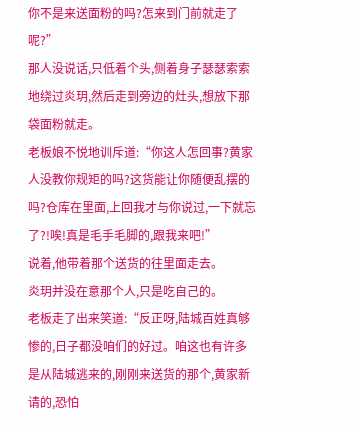你不是来送面粉的吗?怎来到门前就走了呢?”
那人没说话,只低着个头,侧着身子瑟瑟索索地绕过炎玥,然后走到旁边的灶头,想放下那袋面粉就走。
老板娘不悦地训斥道:“你这人怎回事?黄家人没教你规矩的吗?这货能让你随便乱摆的吗?仓库在里面,上回我才与你说过,一下就忘了?!唉!真是毛手毛脚的,跟我来吧!”
说着,他带着那个送货的往里面走去。
炎玥并没在意那个人,只是吃自己的。
老板走了出来笑道:“反正呀,陆城百姓真够惨的,日子都没咱们的好过。咱这也有许多是从陆城逃来的,刚刚来送货的那个,黄家新请的,恐怕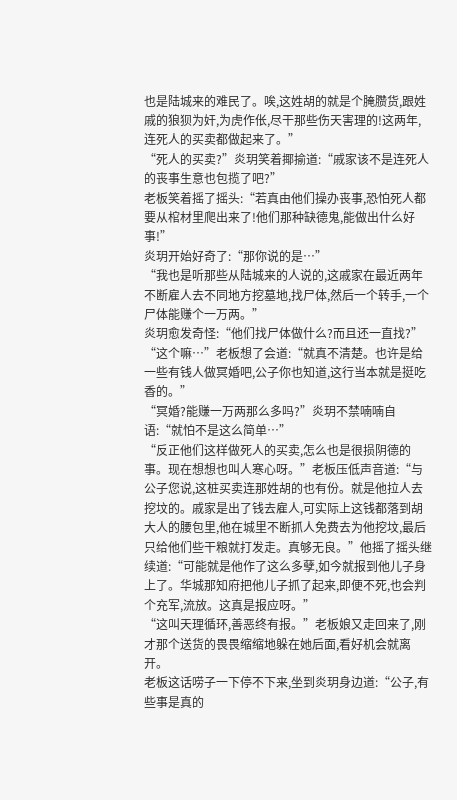也是陆城来的难民了。唉,这姓胡的就是个腌臜货,跟姓戚的狼狈为奸,为虎作伥,尽干那些伤天害理的!这两年,连死人的买卖都做起来了。”
“死人的买卖?”炎玥笑着揶揄道:“戚家该不是连死人的丧事生意也包揽了吧?”
老板笑着摇了摇头:“若真由他们操办丧事,恐怕死人都要从棺材里爬出来了!他们那种缺德鬼,能做出什么好事!”
炎玥开始好奇了:“那你说的是…”
“我也是听那些从陆城来的人说的,这戚家在最近两年不断雇人去不同地方挖墓地,找尸体,然后一个转手,一个尸体能赚个一万两。”
炎玥愈发奇怪:“他们找尸体做什么?而且还一直找?”
“这个嘛…”老板想了会道:“就真不清楚。也许是给一些有钱人做冥婚吧,公子你也知道,这行当本就是挺吃香的。”
“冥婚?能赚一万两那么多吗?”炎玥不禁喃喃自语:“就怕不是这么简单…”
“反正他们这样做死人的买卖,怎么也是很损阴德的事。现在想想也叫人寒心呀。”老板压低声音道:“与公子您说,这桩买卖连那姓胡的也有份。就是他拉人去挖坟的。戚家是出了钱去雇人,可实际上这钱都落到胡大人的腰包里,他在城里不断抓人免费去为他挖坟,最后只给他们些干粮就打发走。真够无良。”他摇了摇头继续道:“可能就是他作了这么多孽,如今就报到他儿子身上了。华城那知府把他儿子抓了起来,即便不死,也会判个充军,流放。这真是报应呀。”
“这叫天理循环,善恶终有报。”老板娘又走回来了,刚才那个送货的畏畏缩缩地躲在她后面,看好机会就离开。
老板这话唠子一下停不下来,坐到炎玥身边道:“公子,有些事是真的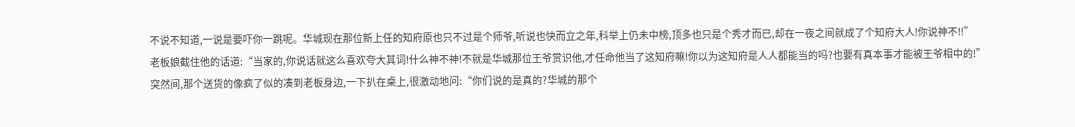不说不知道,一说是要吓你一跳呢。华城现在那位新上任的知府原也只不过是个师爷,听说也快而立之年,科举上仍未中榜,顶多也只是个秀才而已,却在一夜之间就成了个知府大人!你说神不!!”
老板娘截住他的话道:“当家的,你说话就这么喜欢夸大其词!什么神不神!不就是华城那位王爷赏识他,才任命他当了这知府嘛!你以为这知府是人人都能当的吗?也要有真本事才能被王爷相中的!”
突然间,那个送货的像疯了似的凑到老板身边,一下扒在桌上,很激动地问:“你们说的是真的?华城的那个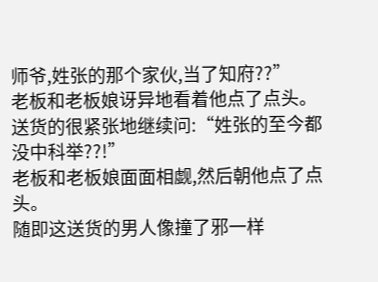师爷,姓张的那个家伙,当了知府??”
老板和老板娘讶异地看着他点了点头。
送货的很紧张地继续问:“姓张的至今都没中科举??!”
老板和老板娘面面相觑,然后朝他点了点头。
随即这送货的男人像撞了邪一样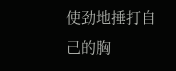使劲地捶打自己的胸